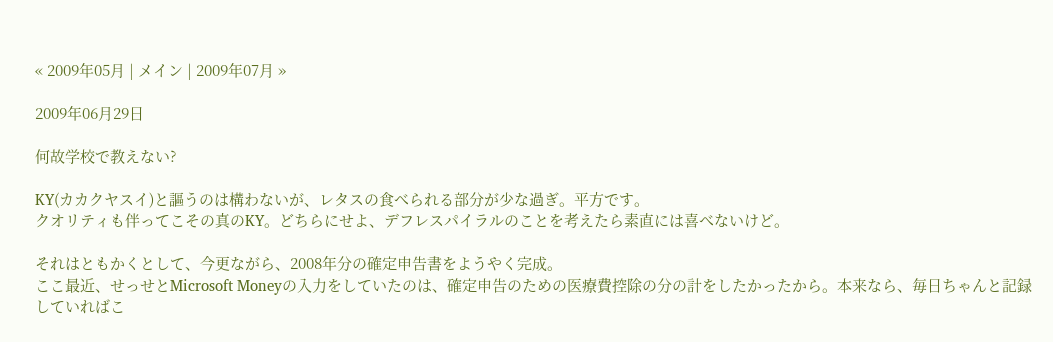« 2009年05月 | メイン | 2009年07月 »

2009年06月29日

何故学校で教えない?

KY(カカクヤスイ)と謳うのは構わないが、レタスの食べられる部分が少な過ぎ。平方です。
クオリティも伴ってこその真のKY。どちらにせよ、デフレスパイラルのことを考えたら素直には喜べないけど。

それはともかくとして、今更ながら、2008年分の確定申告書をようやく完成。
ここ最近、せっせとMicrosoft Moneyの入力をしていたのは、確定申告のための医療費控除の分の計をしたかったから。本来なら、毎日ちゃんと記録していればこ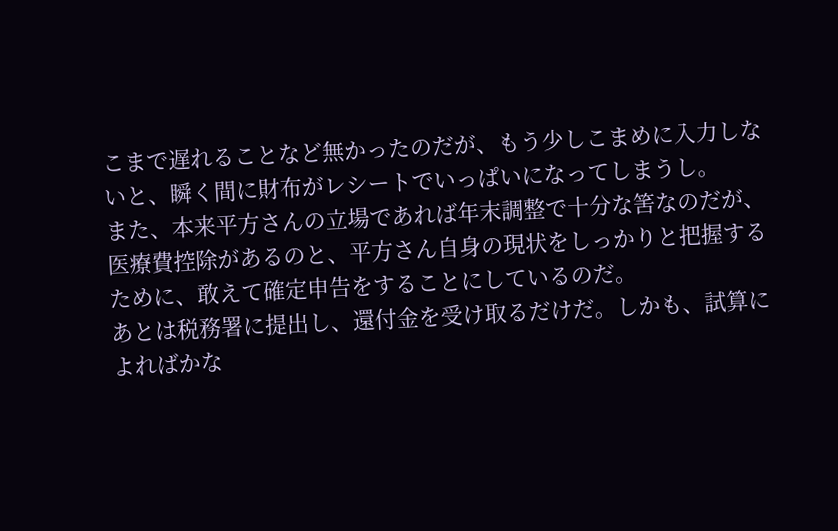こまで遅れることなど無かったのだが、もう少しこまめに入力しないと、瞬く間に財布がレシートでいっぱいになってしまうし。
また、本来平方さんの立場であれば年末調整で十分な筈なのだが、医療費控除があるのと、平方さん自身の現状をしっかりと把握するために、敢えて確定申告をすることにしているのだ。
あとは税務署に提出し、還付金を受け取るだけだ。しかも、試算によればかな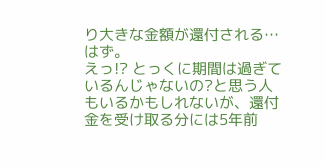り大きな金額が還付される…はず。
えっ!? とっくに期間は過ぎているんじゃないの?と思う人もいるかもしれないが、還付金を受け取る分には5年前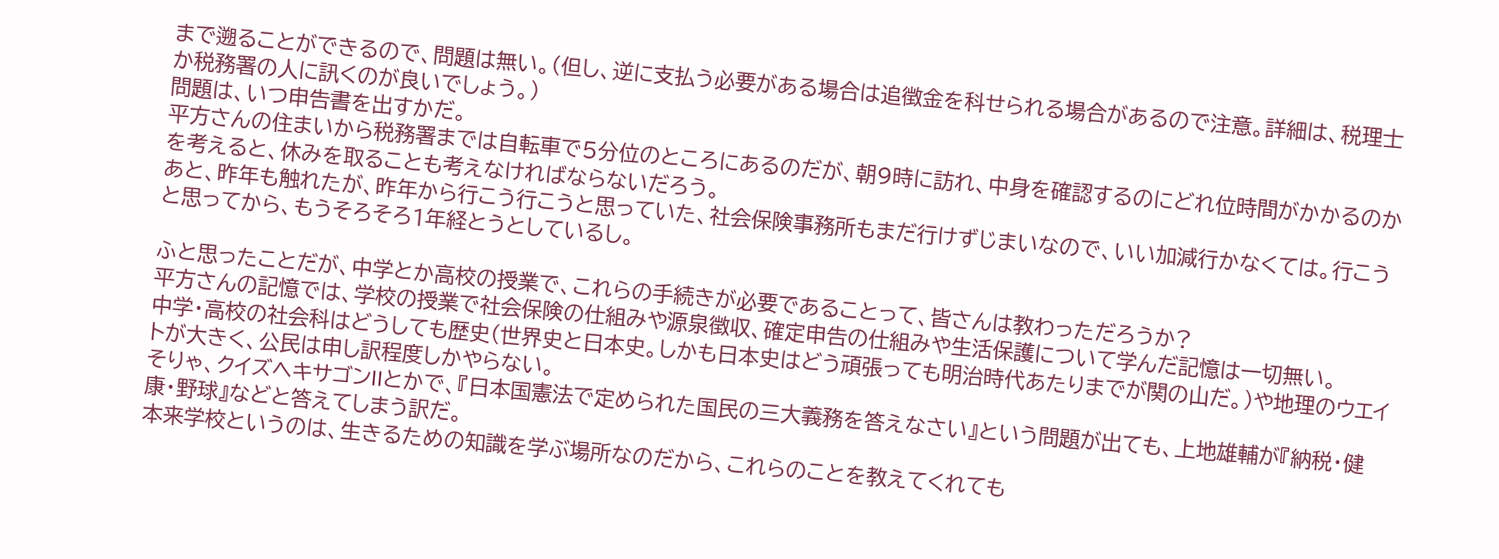まで遡ることができるので、問題は無い。(但し、逆に支払う必要がある場合は追徴金を科せられる場合があるので注意。詳細は、税理士か税務署の人に訊くのが良いでしょう。)
問題は、いつ申告書を出すかだ。
平方さんの住まいから税務署までは自転車で5分位のところにあるのだが、朝9時に訪れ、中身を確認するのにどれ位時間がかかるのかを考えると、休みを取ることも考えなければならないだろう。
あと、昨年も触れたが、昨年から行こう行こうと思っていた、社会保険事務所もまだ行けずじまいなので、いい加減行かなくては。行こうと思ってから、もうそろそろ1年経とうとしているし。

ふと思ったことだが、中学とか高校の授業で、これらの手続きが必要であることって、皆さんは教わっただろうか?
平方さんの記憶では、学校の授業で社会保険の仕組みや源泉徴収、確定申告の仕組みや生活保護について学んだ記憶は一切無い。
中学・高校の社会科はどうしても歴史(世界史と日本史。しかも日本史はどう頑張っても明治時代あたりまでが関の山だ。)や地理のウエイトが大きく、公民は申し訳程度しかやらない。
そりゃ、クイズヘキサゴンIIとかで、『日本国憲法で定められた国民の三大義務を答えなさい』という問題が出ても、上地雄輔が『納税・健康・野球』などと答えてしまう訳だ。
本来学校というのは、生きるための知識を学ぶ場所なのだから、これらのことを教えてくれても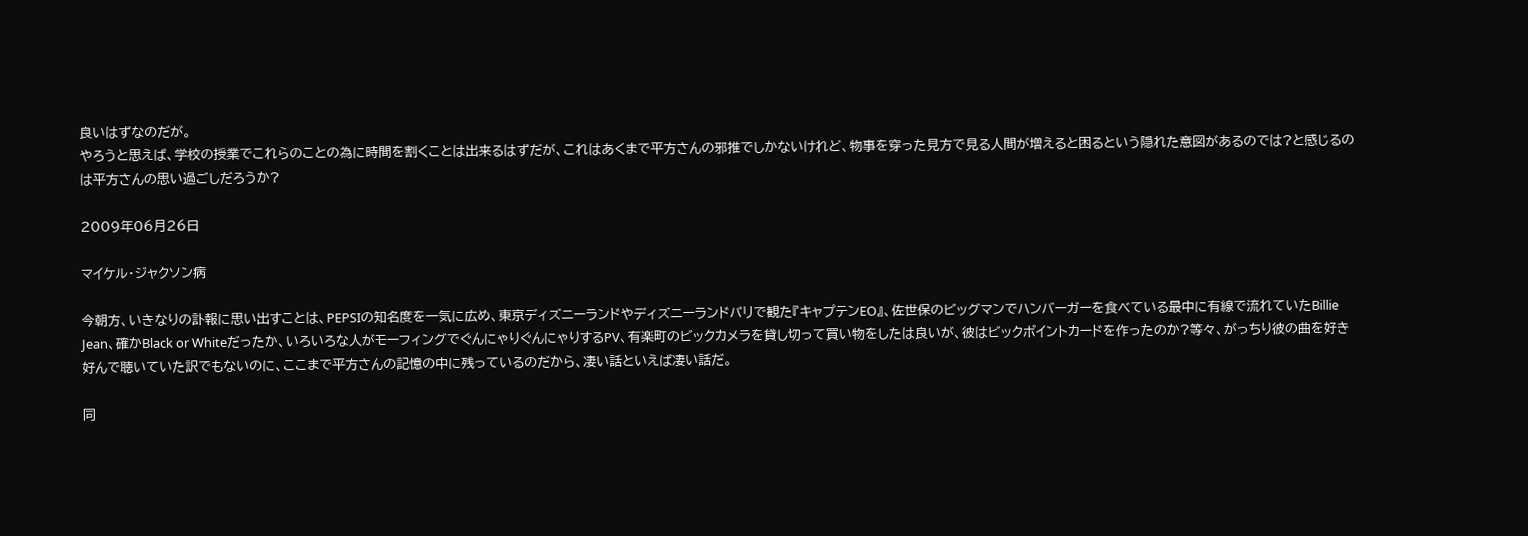良いはずなのだが。
やろうと思えば、学校の授業でこれらのことの為に時間を割くことは出来るはずだが、これはあくまで平方さんの邪推でしかないけれど、物事を穿った見方で見る人間が増えると困るという隠れた意図があるのでは?と感じるのは平方さんの思い過ごしだろうか?

2009年06月26日

マイケル・ジャクソン病

今朝方、いきなりの訃報に思い出すことは、PEPSIの知名度を一気に広め、東京ディズニーランドやディズニーランドパリで観た『キャプテンEO』、佐世保のビッグマンでハンバーガーを食べている最中に有線で流れていたBillie Jean、確かBlack or Whiteだったか、いろいろな人がモーフィングでぐんにゃりぐんにゃりするPV、有楽町のビックカメラを貸し切って買い物をしたは良いが、彼はビックポイントカードを作ったのか?等々、がっちり彼の曲を好き好んで聴いていた訳でもないのに、ここまで平方さんの記憶の中に残っているのだから、凄い話といえば凄い話だ。

同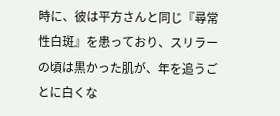時に、彼は平方さんと同じ『尋常性白斑』を患っており、スリラーの頃は黒かった肌が、年を追うごとに白くな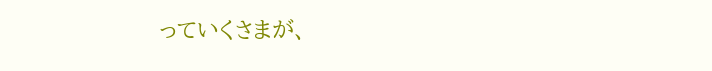っていくさまが、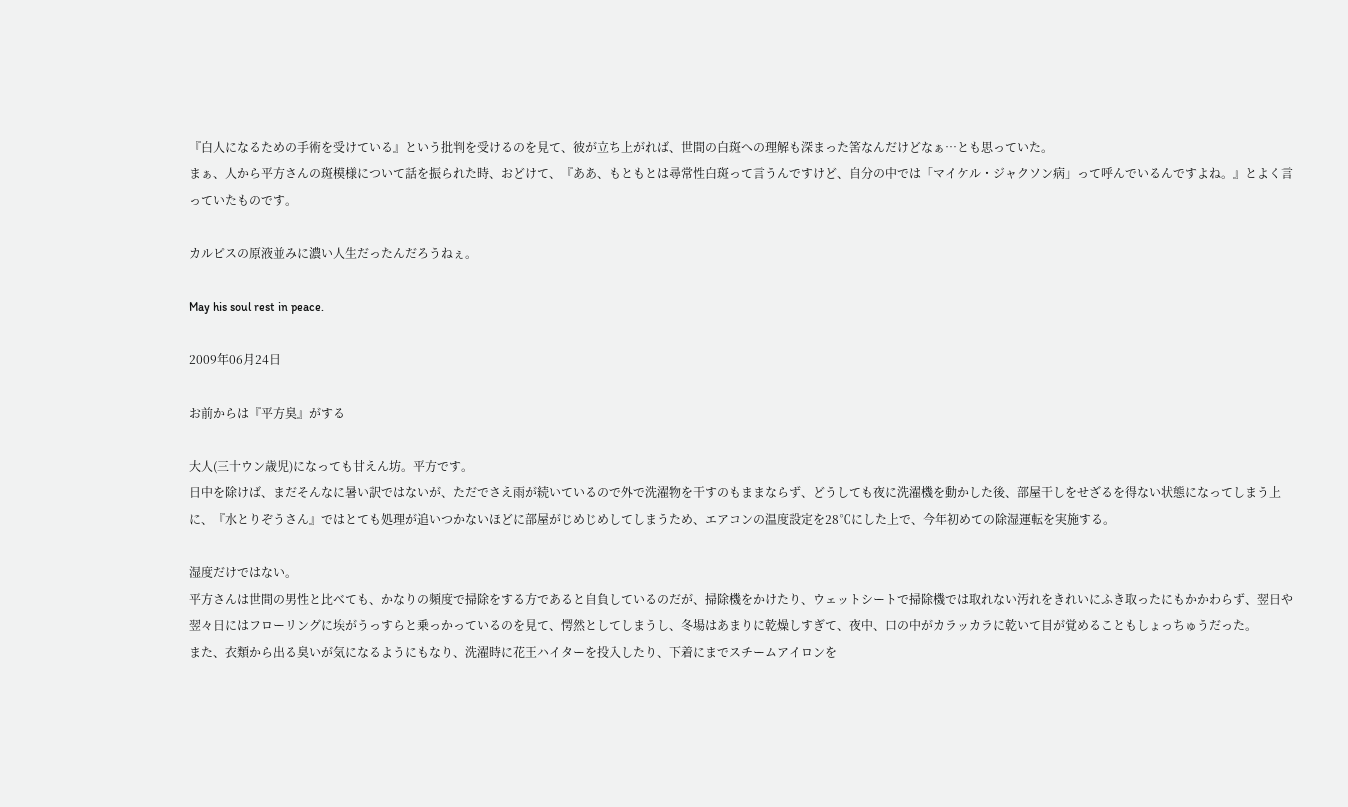『白人になるための手術を受けている』という批判を受けるのを見て、彼が立ち上がれば、世間の白斑への理解も深まった筈なんだけどなぁ…とも思っていた。
まぁ、人から平方さんの斑模様について話を振られた時、おどけて、『ああ、もともとは尋常性白斑って言うんですけど、自分の中では「マイケル・ジャクソン病」って呼んでいるんですよね。』とよく言っていたものです。

カルピスの原液並みに濃い人生だったんだろうねぇ。

May his soul rest in peace.

2009年06月24日

お前からは『平方臭』がする

大人(三十ウン歳児)になっても甘えん坊。平方です。
日中を除けば、まだそんなに暑い訳ではないが、ただでさえ雨が続いているので外で洗濯物を干すのもままならず、どうしても夜に洗濯機を動かした後、部屋干しをせざるを得ない状態になってしまう上に、『水とりぞうさん』ではとても処理が追いつかないほどに部屋がじめじめしてしまうため、エアコンの温度設定を28℃にした上で、今年初めての除湿運転を実施する。

湿度だけではない。
平方さんは世間の男性と比べても、かなりの頻度で掃除をする方であると自負しているのだが、掃除機をかけたり、ウェットシートで掃除機では取れない汚れをきれいにふき取ったにもかかわらず、翌日や翌々日にはフローリングに埃がうっすらと乗っかっているのを見て、愕然としてしまうし、冬場はあまりに乾燥しすぎて、夜中、口の中がカラッカラに乾いて目が覚めることもしょっちゅうだった。
また、衣類から出る臭いが気になるようにもなり、洗濯時に花王ハイターを投入したり、下着にまでスチームアイロンを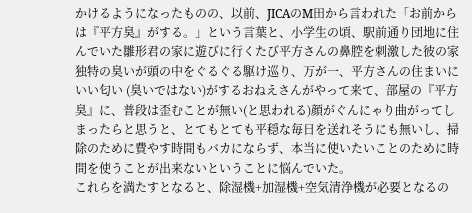かけるようになったものの、以前、JICAのM田から言われた「お前からは『平方臭』がする。」という言葉と、小学生の頃、駅前通り団地に住んでいた雛形君の家に遊びに行くたび平方さんの鼻腔を刺激した彼の家独特の臭いが頭の中をぐるぐる駆け巡り、万が一、平方さんの住まいにいい匂い (臭いではない)がするおねえさんがやって来て、部屋の『平方臭』に、普段は歪むことが無い(と思われる)顔がぐんにゃり曲がってしまったらと思うと、とてもとても平穏な毎日を送れそうにも無いし、掃除のために費やす時間もバカにならず、本当に使いたいことのために時間を使うことが出来ないということに悩んでいた。
これらを満たすとなると、除湿機+加湿機+空気清浄機が必要となるの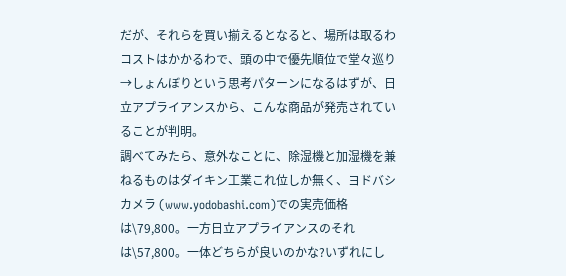だが、それらを買い揃えるとなると、場所は取るわコストはかかるわで、頭の中で優先順位で堂々巡り→しょんぼりという思考パターンになるはずが、日立アプライアンスから、こんな商品が発売されていることが判明。
調べてみたら、意外なことに、除湿機と加湿機を兼ねるものはダイキン工業これ位しか無く、ヨドバシカメラ (www.yodobashi.com)での実売価格は\79,800。一方日立アプライアンスのそれは\57,800。一体どちらが良いのかな?いずれにし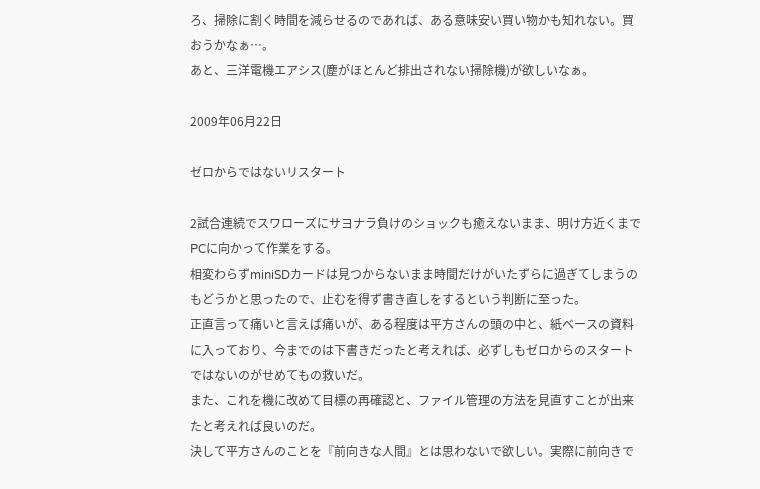ろ、掃除に割く時間を減らせるのであれば、ある意味安い買い物かも知れない。買おうかなぁ…。
あと、三洋電機エアシス(塵がほとんど排出されない掃除機)が欲しいなぁ。

2009年06月22日

ゼロからではないリスタート

2試合連続でスワローズにサヨナラ負けのショックも癒えないまま、明け方近くまでPCに向かって作業をする。
相変わらずminiSDカードは見つからないまま時間だけがいたずらに過ぎてしまうのもどうかと思ったので、止むを得ず書き直しをするという判断に至った。
正直言って痛いと言えば痛いが、ある程度は平方さんの頭の中と、紙ベースの資料に入っており、今までのは下書きだったと考えれば、必ずしもゼロからのスタートではないのがせめてもの救いだ。
また、これを機に改めて目標の再確認と、ファイル管理の方法を見直すことが出来たと考えれば良いのだ。
決して平方さんのことを『前向きな人間』とは思わないで欲しい。実際に前向きで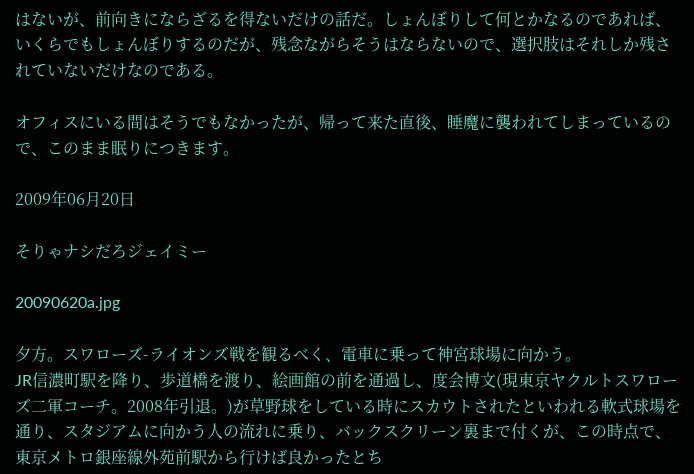はないが、前向きにならざるを得ないだけの話だ。しょんぼりして何とかなるのであれば、いくらでもしょんぼりするのだが、残念ながらそうはならないので、選択肢はそれしか残されていないだけなのである。

オフィスにいる間はそうでもなかったが、帰って来た直後、睡魔に襲われてしまっているので、このまま眠りにつきます。

2009年06月20日

そりゃナシだろジェイミー

20090620a.jpg

夕方。スワローズ-ライオンズ戦を観るべく、電車に乗って神宮球場に向かう。
JR信濃町駅を降り、歩道橋を渡り、絵画館の前を通過し、度会博文(現東京ヤクルトスワローズ二軍コーチ。2008年引退。)が草野球をしている時にスカウトされたといわれる軟式球場を通り、スタジアムに向かう人の流れに乗り、バックスクリーン裏まで付くが、この時点で、東京メトロ銀座線外苑前駅から行けば良かったとち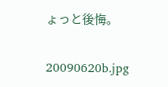ょっと後悔。

20090620b.jpg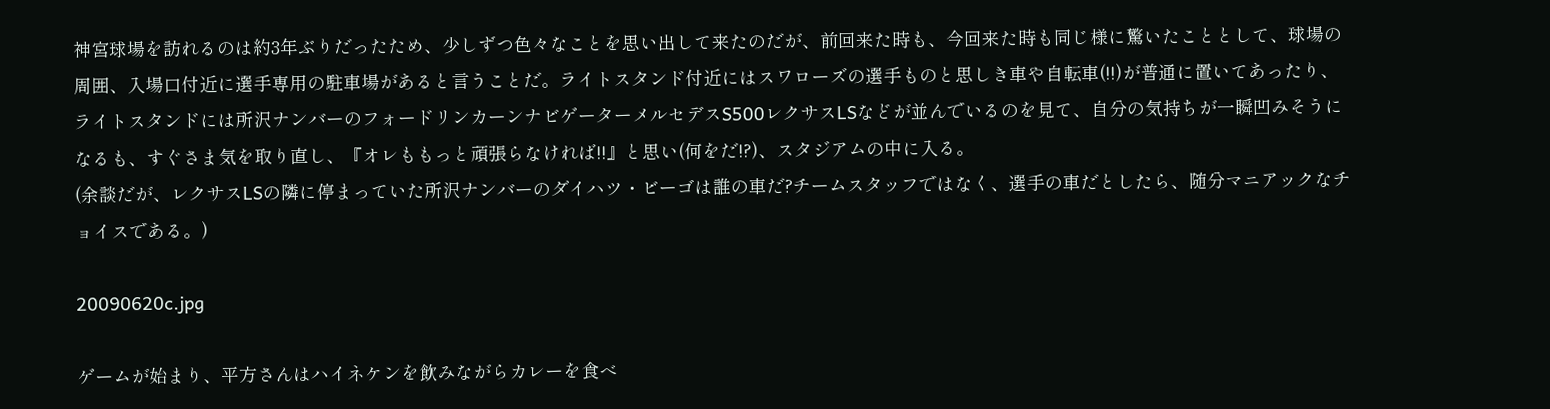神宮球場を訪れるのは約3年ぶりだったため、少しずつ色々なことを思い出して来たのだが、前回来た時も、今回来た時も同じ様に驚いたこととして、球場の周囲、入場口付近に選手専用の駐車場があると言うことだ。ライトスタンド付近にはスワローズの選手ものと思しき車や自転車(!!)が普通に置いてあったり、ライトスタンドには所沢ナンバーのフォードリンカーンナビゲーターメルセデスS500レクサスLSなどが並んでいるのを見て、自分の気持ちが一瞬凹みそうになるも、すぐさま気を取り直し、『オレももっと頑張らなければ!!』と思い(何をだ!?)、スタジアムの中に入る。
(余談だが、レクサスLSの隣に停まっていた所沢ナンバーのダイハツ・ビーゴは誰の車だ?チームスタッフではなく、選手の車だとしたら、随分マニアックなチョイスである。)

20090620c.jpg

ゲームが始まり、平方さんはハイネケンを飲みながらカレーを食べ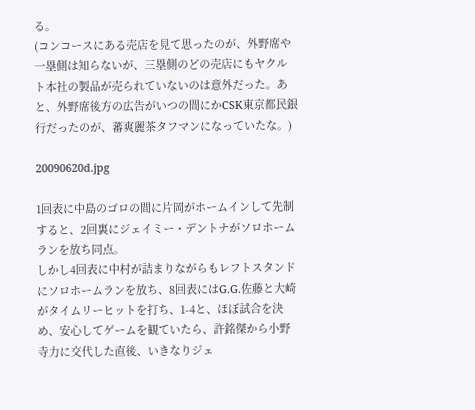る。
(コンコースにある売店を見て思ったのが、外野席や一塁側は知らないが、三塁側のどの売店にもヤクルト本社の製品が売られていないのは意外だった。あと、外野席後方の広告がいつの間にかCSK東京都民銀行だったのが、蕃爽麗茶タフマンになっていたな。)

20090620d.jpg

1回表に中島のゴロの間に片岡がホームインして先制すると、2回裏にジェイミー・デントナがソロホームランを放ち同点。
しかし4回表に中村が詰まりながらもレフトスタンドにソロホームランを放ち、8回表にはG.G.佐藤と大崎がタイムリーヒットを打ち、1-4と、ほぼ試合を決め、安心してゲームを観ていたら、許銘傑から小野寺力に交代した直後、いきなりジェ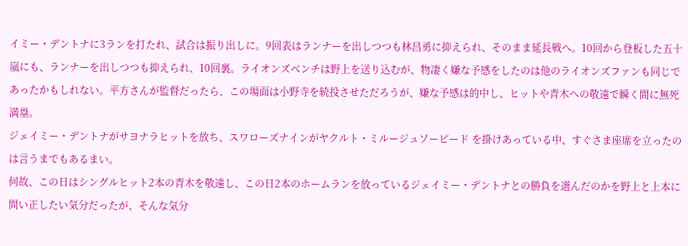イミー・デントナに3ランを打たれ、試合は振り出しに。9回表はランナーを出しつつも林昌勇に抑えられ、そのまま延長戦へ。10回から登板した五十嵐にも、ランナーを出しつつも抑えられ、10回裏。ライオンズベンチは野上を送り込むが、物凄く嫌な予感をしたのは他のライオンズファンも同じであったかもしれない。平方さんが監督だったら、この場面は小野寺を続投させただろうが、嫌な予感は的中し、ヒットや青木への敬遠で瞬く間に無死満塁。
ジェイミー・デントナがサヨナラヒットを放ち、スワローズナインがヤクルト・ミルージュソーピード を掛けあっている中、すぐさま座席を立ったのは言うまでもあるまい。
何故、この日はシングルヒット2本の青木を敬遠し、この日2本のホームランを放っているジェイミー・デントナとの勝負を選んだのかを野上と上本に問い正したい気分だったが、そんな気分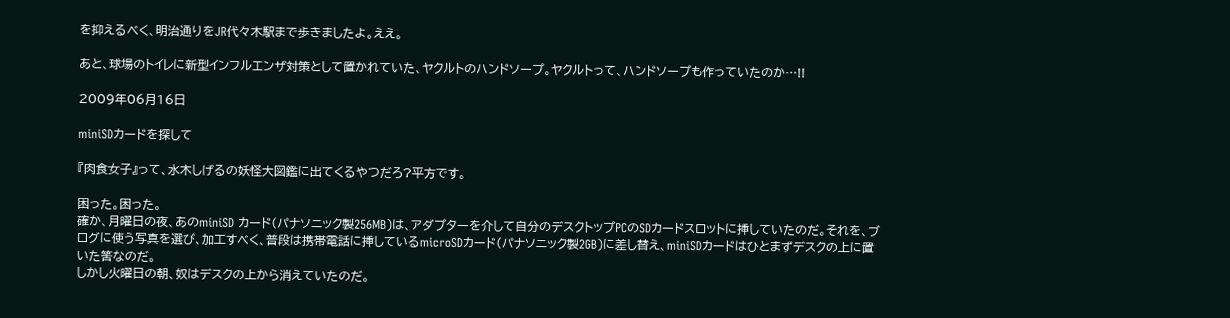を抑えるべく、明治通りをJR代々木駅まで歩きましたよ。ええ。

あと、球場のトイレに新型インフルエンザ対策として置かれていた、ヤクルトのハンドソープ。ヤクルトって、ハンドソープも作っていたのか…!!

2009年06月16日

miniSDカードを探して

『肉食女子』って、水木しげるの妖怪大図鑑に出てくるやつだろ?平方です。

困った。困った。
確か、月曜日の夜、あのminiSD カード(パナソニック製256MB)は、アダプターを介して自分のデスクトップPCのSDカードスロットに挿していたのだ。それを、ブログに使う写真を選び、加工すべく、普段は携帯電話に挿しているmicroSDカード(パナソニック製2GB)に差し替え、miniSDカードはひとまずデスクの上に置いた筈なのだ。
しかし火曜日の朝、奴はデスクの上から消えていたのだ。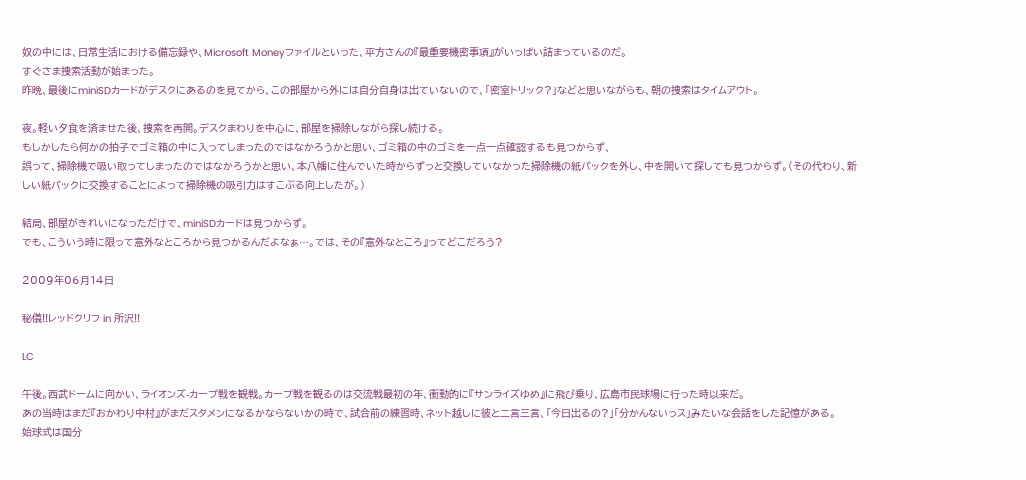奴の中には、日常生活における備忘録や、Microsoft Moneyファイルといった、平方さんの『最重要機密事項』がいっぱい詰まっているのだ。
すぐさま捜索活動が始まった。
昨晩、最後にminiSDカードがデスクにあるのを見てから、この部屋から外には自分自身は出ていないので、「密室トリック?」などと思いながらも、朝の捜索はタイムアウト。

夜。軽い夕食を済ませた後、捜索を再開。デスクまわりを中心に、部屋を掃除しながら探し続ける。
もしかしたら何かの拍子でゴミ箱の中に入ってしまったのではなかろうかと思い、ゴミ箱の中のゴミを一点一点確認するも見つからず、
誤って、掃除機で吸い取ってしまったのではなかろうかと思い、本八幡に住んでいた時からずっと交換していなかった掃除機の紙パックを外し、中を開いて探しても見つからず。(その代わり、新しい紙パックに交換することによって掃除機の吸引力はすこぶる向上したが。)

結局、部屋がきれいになっただけで、miniSDカードは見つからず。
でも、こういう時に限って意外なところから見つかるんだよなぁ…。では、その『意外なところ』ってどこだろう?

2009年06月14日

秘儀!!レッドクリフ in 所沢!!

LC

午後。西武ドームに向かい、ライオンズ-カープ戦を観戦。カープ戦を観るのは交流戦最初の年、衝動的に『サンライズゆめ』に飛び乗り、広島市民球場に行った時以来だ。
あの当時はまだ『おかわり中村』がまだスタメンになるかならないかの時で、試合前の練習時、ネット越しに彼と二言三言、「今日出るの?」「分かんないっス」みたいな会話をした記憶がある。
始球式は国分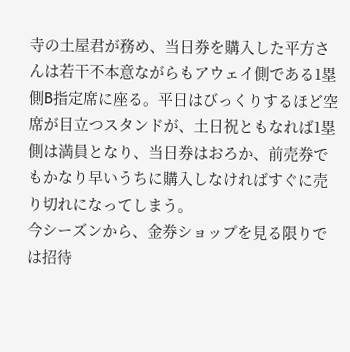寺の土屋君が務め、当日券を購入した平方さんは若干不本意ながらもアウェイ側である1塁側B指定席に座る。平日はびっくりするほど空席が目立つスタンドが、土日祝ともなれば1塁側は満員となり、当日券はおろか、前売券でもかなり早いうちに購入しなければすぐに売り切れになってしまう。
今シーズンから、金券ショップを見る限りでは招待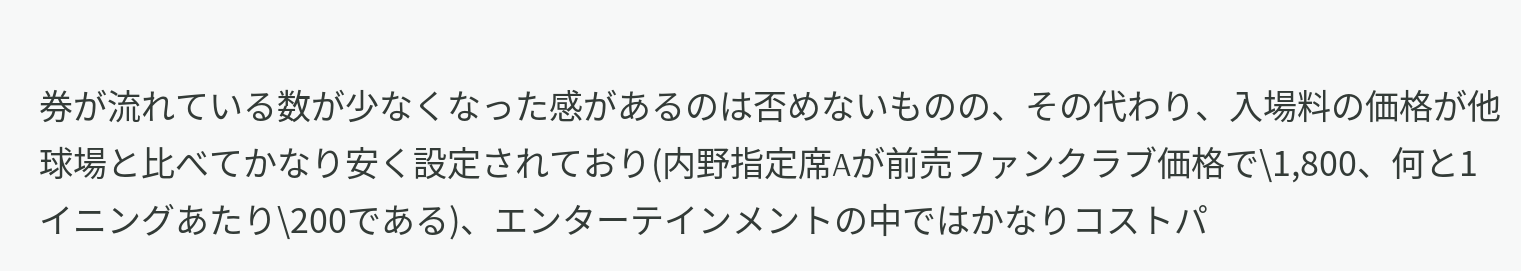券が流れている数が少なくなった感があるのは否めないものの、その代わり、入場料の価格が他球場と比べてかなり安く設定されており(内野指定席Aが前売ファンクラブ価格で\1,800、何と1イニングあたり\200である)、エンターテインメントの中ではかなりコストパ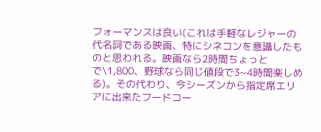フォーマンスは良い(これは手軽なレジャーの代名詞である映画、特にシネコンを意識したものと思われる。映画なら2時間ちょっとで\1,800、野球なら同じ値段で3~4時間楽しめる)。その代わり、今シーズンから指定席エリアに出来たフードコー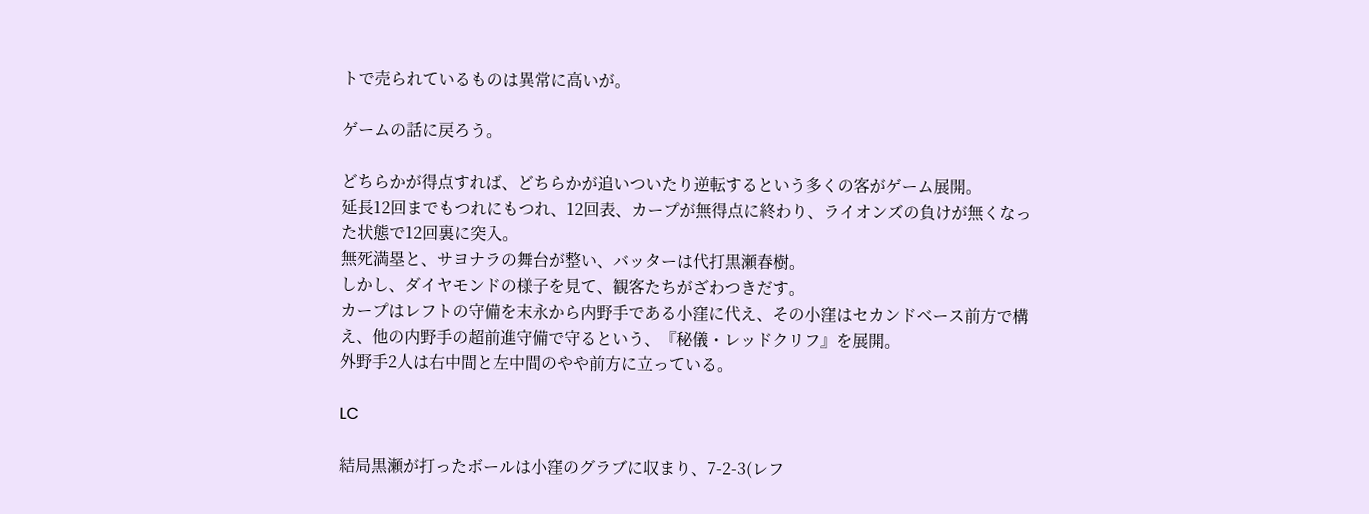トで売られているものは異常に高いが。

ゲームの話に戻ろう。

どちらかが得点すれば、どちらかが追いついたり逆転するという多くの客がゲーム展開。
延長12回までもつれにもつれ、12回表、カープが無得点に終わり、ライオンズの負けが無くなった状態で12回裏に突入。
無死満塁と、サヨナラの舞台が整い、バッターは代打黒瀬春樹。
しかし、ダイヤモンドの様子を見て、観客たちがざわつきだす。
カープはレフトの守備を末永から内野手である小窪に代え、その小窪はセカンドベース前方で構え、他の内野手の超前進守備で守るという、『秘儀・レッドクリフ』を展開。
外野手2人は右中間と左中間のやや前方に立っている。

LC

結局黒瀬が打ったボールは小窪のグラブに収まり、7-2-3(レフ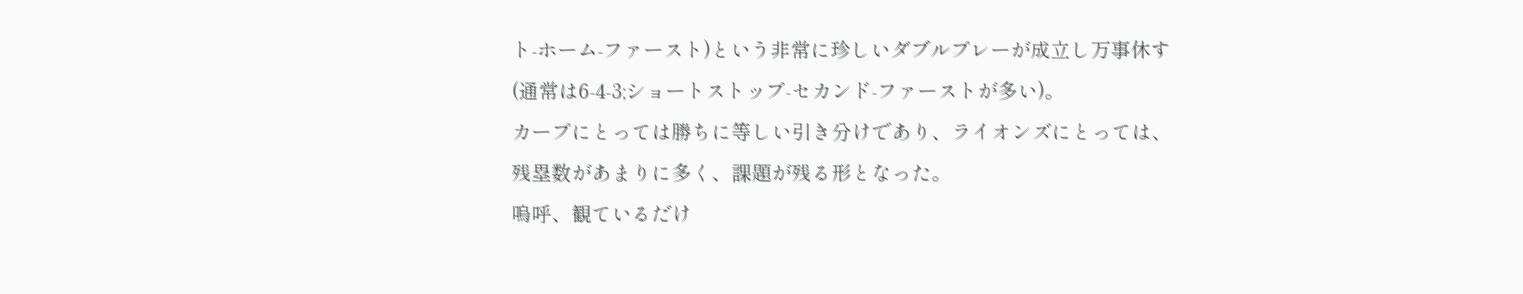ト-ホーム-ファースト)という非常に珍しいダブルプレーが成立し万事休す(通常は6-4-3;ショートストップ-セカンド-ファーストが多い)。
カープにとっては勝ちに等しい引き分けであり、ライオンズにとっては、残塁数があまりに多く、課題が残る形となった。
嗚呼、観ているだけ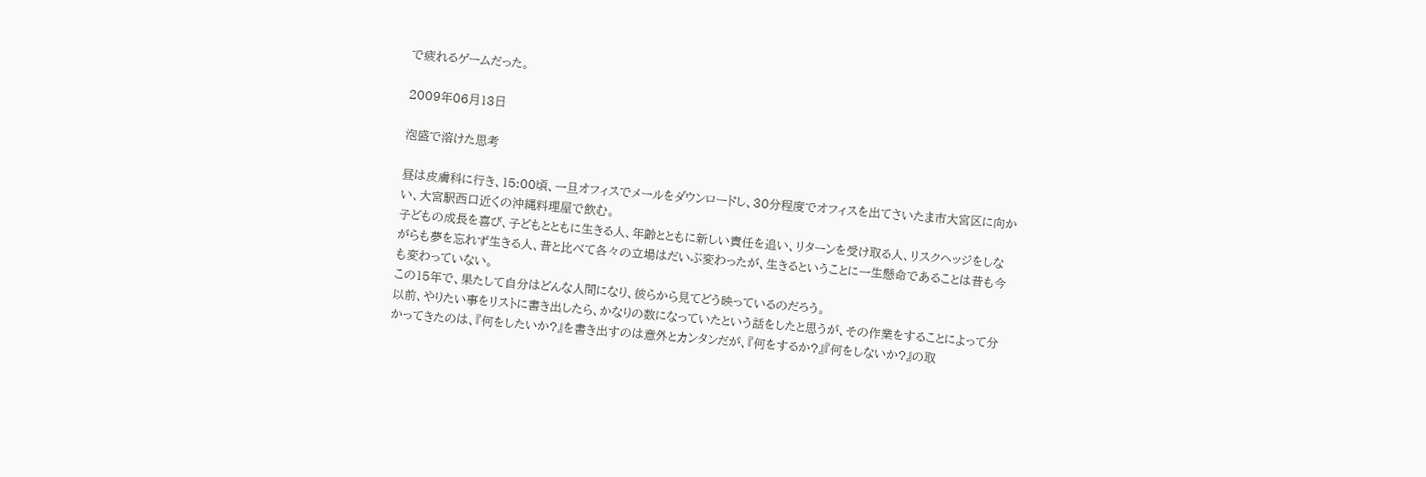で疲れるゲームだった。

2009年06月13日

泡盛で溶けた思考

昼は皮膚科に行き、15:00頃、一旦オフィスでメールをダウンロードし、30分程度でオフィスを出てさいたま市大宮区に向かい、大宮駅西口近くの沖縄料理屋で飲む。
子どもの成長を喜び、子どもとともに生きる人、年齢とともに新しい責任を追い、リターンを受け取る人、リスクヘッジをしながらも夢を忘れず生きる人、昔と比べて各々の立場はだいぶ変わったが、生きるということに一生懸命であることは昔も今も変わっていない。
この15年で、果たして自分はどんな人間になり、彼らから見てどう映っているのだろう。
以前、やりたい事をリストに書き出したら、かなりの数になっていたという話をしたと思うが、その作業をすることによって分かってきたのは、『何をしたいか?』を書き出すのは意外とカンタンだが、『何をするか?』『何をしないか?』の取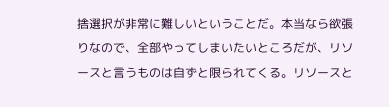捨選択が非常に難しいということだ。本当なら欲張りなので、全部やってしまいたいところだが、リソースと言うものは自ずと限られてくる。リソースと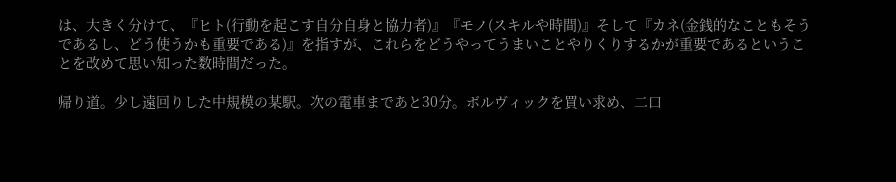は、大きく分けて、『ヒト(行動を起こす自分自身と協力者)』『モノ(スキルや時間)』そして『カネ(金銭的なこともそうであるし、どう使うかも重要である)』を指すが、これらをどうやってうまいことやりくりするかが重要であるということを改めて思い知った数時間だった。

帰り道。少し遠回りした中規模の某駅。次の電車まであと30分。ボルヴィックを買い求め、二口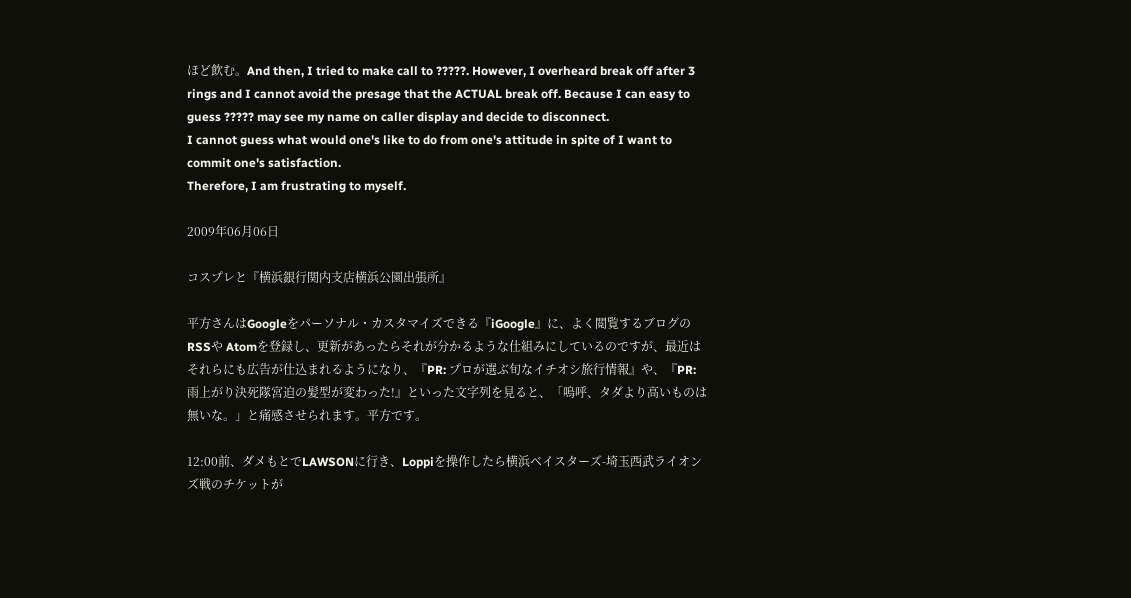ほど飲む。And then, I tried to make call to ?????. However, I overheard break off after 3 rings and I cannot avoid the presage that the ACTUAL break off. Because I can easy to guess ????? may see my name on caller display and decide to disconnect.
I cannot guess what would one's like to do from one's attitude in spite of I want to commit one's satisfaction.
Therefore, I am frustrating to myself.

2009年06月06日

コスプレと『横浜銀行関内支店横浜公園出張所』

平方さんはGoogleをパーソナル・カスタマイズできる『iGoogle』に、よく閲覧するブログのRSSや Atomを登録し、更新があったらそれが分かるような仕組みにしているのですが、最近はそれらにも広告が仕込まれるようになり、『PR: プロが選ぶ旬なイチオシ旅行情報』や、『PR: 雨上がり決死隊宮迫の髪型が変わった!』といった文字列を見ると、「嗚呼、タダより高いものは無いな。」と痛感させられます。平方です。

12:00前、ダメもとでLAWSONに行き、Loppiを操作したら横浜ベイスターズ-埼玉西武ライオンズ戦のチケットが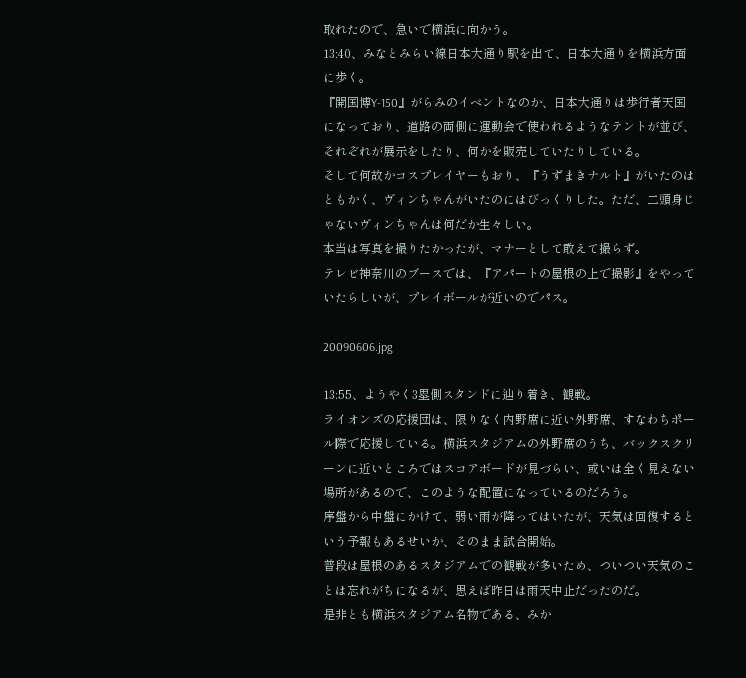取れたので、急いで横浜に向かう。
13:40、みなとみらい線日本大通り駅を出て、日本大通りを横浜方面に歩く。
『開国博Y-150』がらみのイベントなのか、日本大通りは歩行者天国になっており、道路の両側に運動会で使われるようなテントが並び、それぞれが展示をしたり、何かを販売していたりしている。
そして何故かコスプレイヤーもおり、『うずまきナルト』がいたのはともかく、ヴィンちゃんがいたのにはびっくりした。ただ、二頭身じゃないヴィンちゃんは何だか生々しい。
本当は写真を撮りたかったが、マナーとして敢えて撮らず。
テレビ神奈川のブースでは、『アパートの屋根の上で撮影』をやっていたらしいが、プレイボールが近いのでパス。

20090606.jpg

13:55、ようやく3塁側スタンドに辿り着き、観戦。
ライオンズの応援団は、限りなく内野席に近い外野席、すなわちポール際で応援している。横浜スタジアムの外野席のうち、バックスクリーンに近いところではスコアボードが見づらい、或いは全く見えない場所があるので、このような配置になっているのだろう。
序盤から中盤にかけて、弱い雨が降ってはいたが、天気は回復するという予報もあるせいか、そのまま試合開始。
普段は屋根のあるスタジアムでの観戦が多いため、ついつい天気のことは忘れがちになるが、思えば昨日は雨天中止だったのだ。
是非とも横浜スタジアム名物である、みか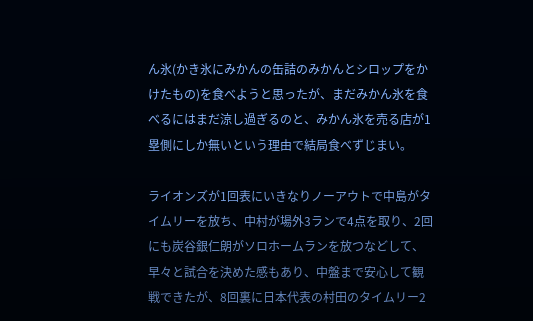ん氷(かき氷にみかんの缶詰のみかんとシロップをかけたもの)を食べようと思ったが、まだみかん氷を食べるにはまだ涼し過ぎるのと、みかん氷を売る店が1塁側にしか無いという理由で結局食べずじまい。

ライオンズが1回表にいきなりノーアウトで中島がタイムリーを放ち、中村が場外3ランで4点を取り、2回にも炭谷銀仁朗がソロホームランを放つなどして、早々と試合を決めた感もあり、中盤まで安心して観戦できたが、8回裏に日本代表の村田のタイムリー2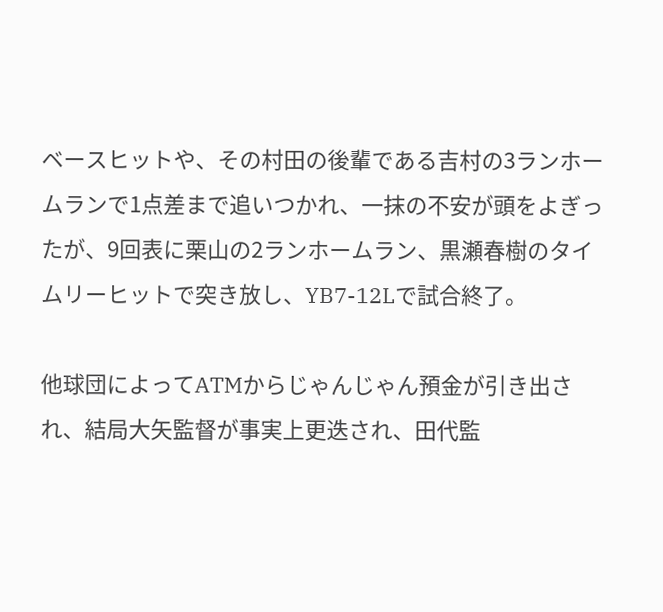ベースヒットや、その村田の後輩である吉村の3ランホームランで1点差まで追いつかれ、一抹の不安が頭をよぎったが、9回表に栗山の2ランホームラン、黒瀬春樹のタイムリーヒットで突き放し、YB7-12Lで試合終了。

他球団によってATMからじゃんじゃん預金が引き出され、結局大矢監督が事実上更迭され、田代監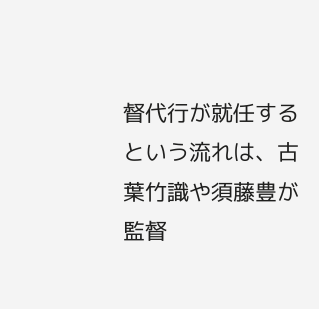督代行が就任するという流れは、古葉竹識や須藤豊が監督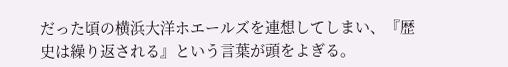だった頃の横浜大洋ホエールズを連想してしまい、『歴史は繰り返される』という言葉が頭をよぎる。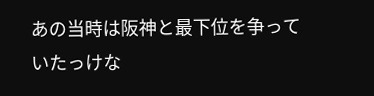あの当時は阪神と最下位を争っていたっけな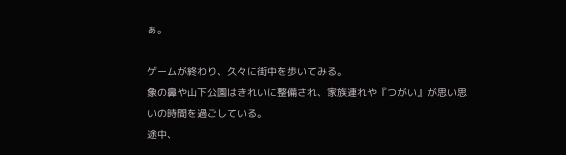ぁ。

ゲームが終わり、久々に街中を歩いてみる。
象の鼻や山下公園はきれいに整備され、家族連れや『つがい』が思い思いの時間を過ごしている。
途中、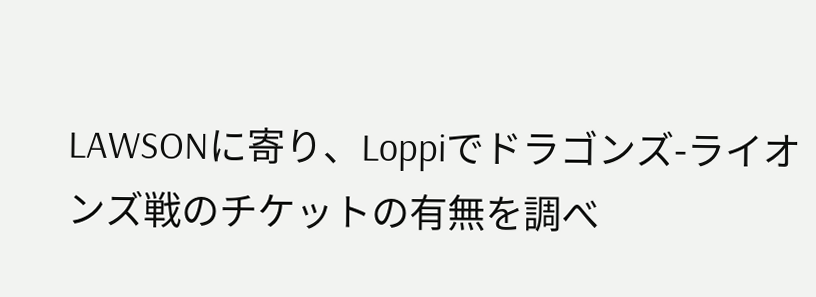LAWSONに寄り、Loppiでドラゴンズ-ライオンズ戦のチケットの有無を調べ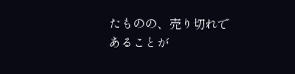たものの、売り切れであることが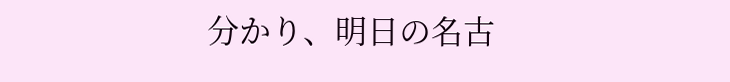分かり、明日の名古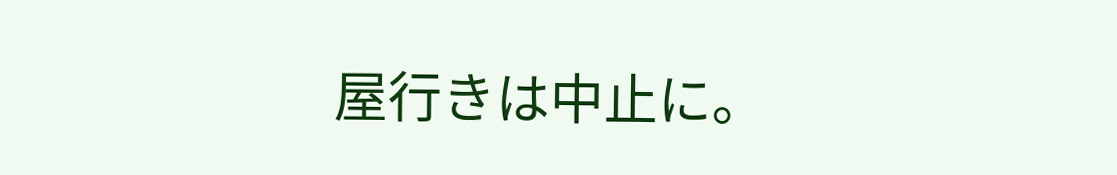屋行きは中止に。